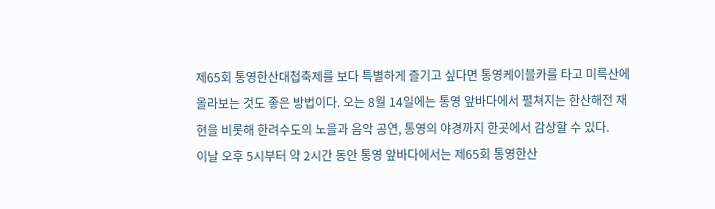제65회 통영한산대첩축제를 보다 특별하게 즐기고 싶다면 통영케이블카를 타고 미륵산에 올라보는 것도 좋은 방법이다. 오는 8월 14일에는 통영 앞바다에서 펼쳐지는 한산해전 재현을 비롯해 한려수도의 노을과 음악 공연, 통영의 야경까지 한곳에서 감상할 수 있다.
이날 오후 5시부터 약 2시간 동안 통영 앞바다에서는 제65회 통영한산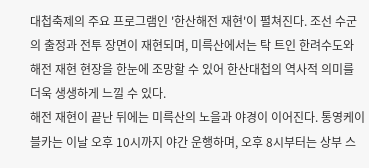대첩축제의 주요 프로그램인 '한산해전 재현'이 펼쳐진다. 조선 수군의 출정과 전투 장면이 재현되며, 미륵산에서는 탁 트인 한려수도와 해전 재현 현장을 한눈에 조망할 수 있어 한산대첩의 역사적 의미를 더욱 생생하게 느낄 수 있다.
해전 재현이 끝난 뒤에는 미륵산의 노을과 야경이 이어진다. 통영케이블카는 이날 오후 10시까지 야간 운행하며, 오후 8시부터는 상부 스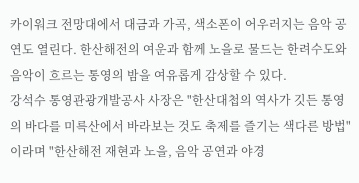카이워크 전망대에서 대금과 가곡, 색소폰이 어우러지는 음악 공연도 열린다. 한산해전의 여운과 함께 노을로 물드는 한려수도와 음악이 흐르는 통영의 밤을 여유롭게 감상할 수 있다.
강석수 통영관광개발공사 사장은 "한산대첩의 역사가 깃든 통영의 바다를 미륵산에서 바라보는 것도 축제를 즐기는 색다른 방법"이라며 "한산해전 재현과 노을, 음악 공연과 야경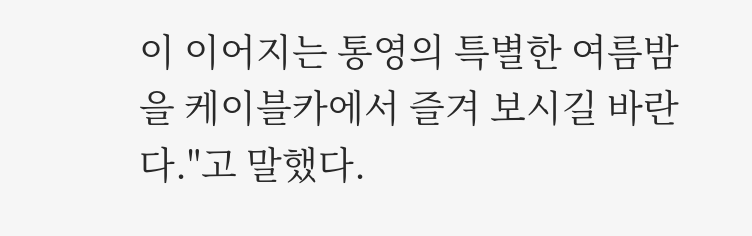이 이어지는 통영의 특별한 여름밤을 케이블카에서 즐겨 보시길 바란다."고 말했다.